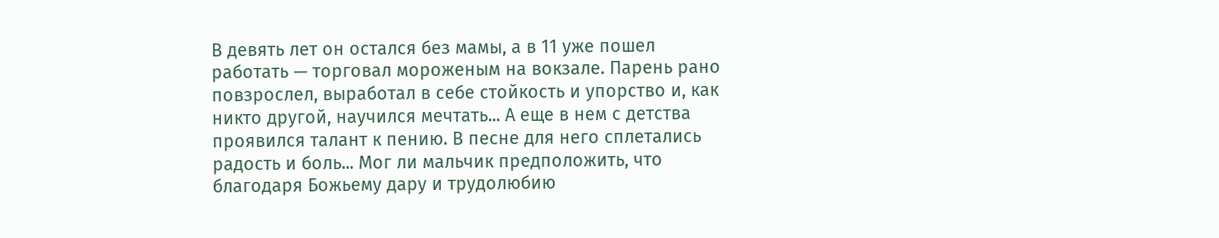В девять лет он остался без мамы, а в 11 уже пошел работать — торговал мороженым на вокзале. Парень рано повзрослел, выработал в себе стойкость и упорство и, как никто другой, научился мечтать... А еще в нем с детства проявился талант к пению. В песне для него сплетались радость и боль... Мог ли мальчик предположить, что благодаря Божьему дару и трудолюбию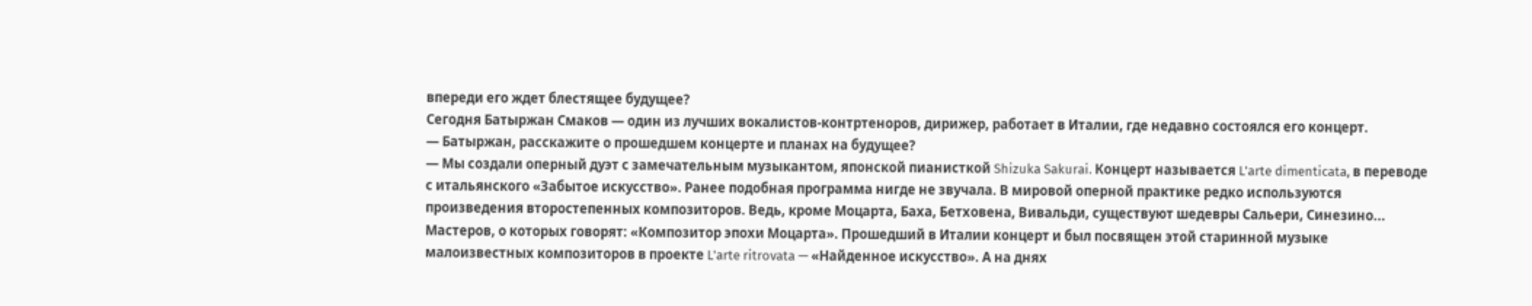впереди его ждет блестящее будущее?
Сегодня Батыржан Смаков — один из лучших вокалистов-контртеноров, дирижер, работает в Италии, где недавно состоялся его концерт.
— Батыржан, расскажите о прошедшем концерте и планах на будущее?
— Мы создали оперный дуэт с замечательным музыкантом, японской пианисткой Shizuka Sakurai. Концерт называется L'arte dimenticata, в переводе с итальянского «Забытое искусство». Ранее подобная программа нигде не звучала. В мировой оперной практике редко используются произведения второстепенных композиторов. Ведь, кроме Моцарта, Баха, Бетховена, Вивальди, существуют шедевры Сальери, Синезино... Мастеров, о которых говорят: «Композитор эпохи Моцарта». Прошедший в Италии концерт и был посвящен этой старинной музыке малоизвестных композиторов в проекте L'arte ritrovata — «Найденное искусство». А на днях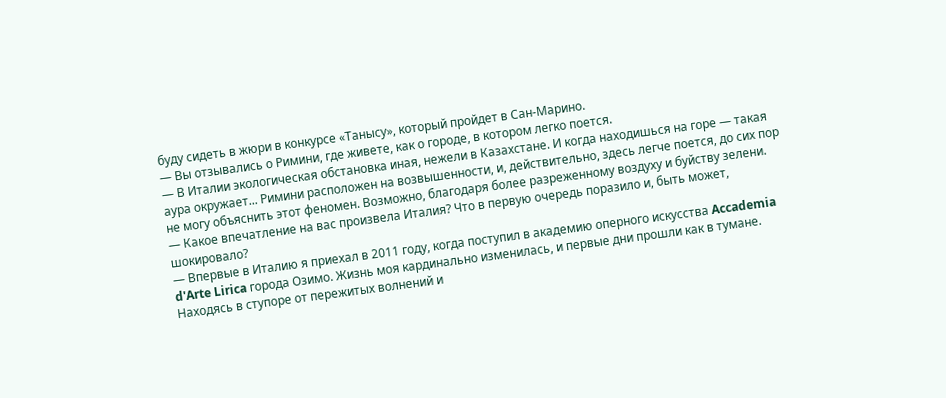буду сидеть в жюри в конкурсе «Танысу», который пройдет в Сан-Марино.
— Вы отзывались о Римини, где живете, как о городе, в котором легко поется.
— В Италии экологическая обстановка иная, нежели в Казахстане. И когда находишься на горе — такая аура окружает... Римини расположен на возвышенности, и, действительно, здесь легче поется, до сих пор не могу объяснить этот феномен. Возможно, благодаря более разреженному воздуху и буйству зелени.
— Какое впечатление на вас произвела Италия? Что в первую очередь поразило и, быть может, шокировало?
— Впервые в Италию я приехал в 2011 году, когда поступил в академию оперного искусства Accademia d'Arte Lirica города Озимо. Жизнь моя кардинально изменилась, и первые дни прошли как в тумане. Находясь в ступоре от пережитых волнений и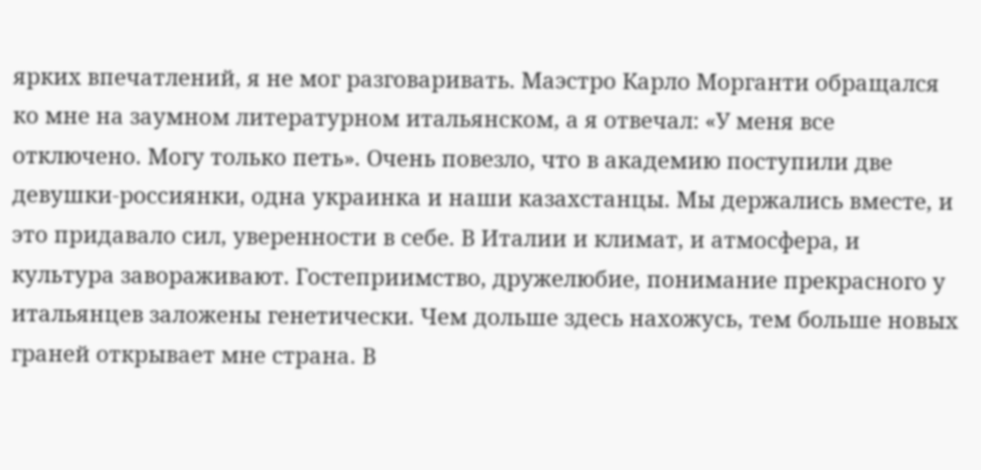ярких впечатлений, я не мог разговаривать. Маэстро Карло Морганти обращался ко мне на заумном литературном итальянском, а я отвечал: «У меня все отключено. Могу только петь». Очень повезло, что в академию поступили две девушки-россиянки, одна украинка и наши казахстанцы. Мы держались вместе, и это придавало сил, уверенности в себе. В Италии и климат, и атмосфера, и культура завораживают. Гостеприимство, дружелюбие, понимание прекрасного у итальянцев заложены генетически. Чем дольше здесь нахожусь, тем больше новых граней открывает мне страна. В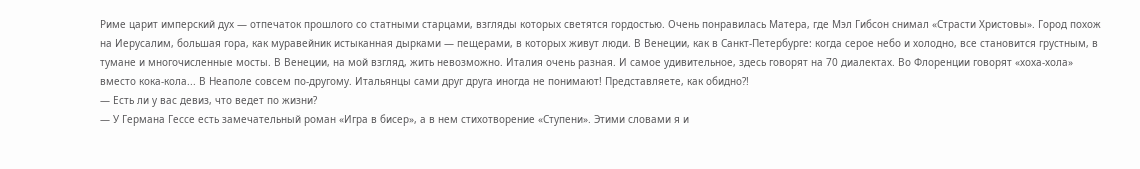Риме царит имперский дух — отпечаток прошлого со статными старцами, взгляды которых светятся гордостью. Очень понравилась Матера, где Мэл Гибсон снимал «Страсти Христовы». Город похож на Иерусалим, большая гора, как муравейник истыканная дырками — пещерами, в которых живут люди. В Венеции, как в Санкт-Петербурге: когда серое небо и холодно, все становится грустным, в тумане и многочисленные мосты. В Венеции, на мой взгляд, жить невозможно. Италия очень разная. И самое удивительное, здесь говорят на 70 диалектах. Во Флоренции говорят «хоха-хола» вместо кока-кола... В Неаполе совсем по-другому. Итальянцы сами друг друга иногда не понимают! Представляете, как обидно?!
— Есть ли у вас девиз, что ведет по жизни?
— У Германа Гессе есть замечательный роман «Игра в бисер», а в нем стихотворение «Ступени». Этими словами я и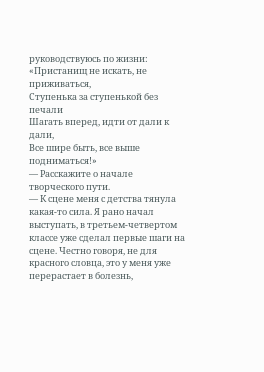руководствуюсь по жизни:
«Пристанищ не искать, не приживаться,
Ступенька за ступенькой без печали
Шагать вперед, идти от дали к дали,
Все шире быть, все выше подниматься!»
— Расскажите о начале творческого пути.
— К сцене меня с детства тянула какая-то сила. Я рано начал выступать, в третьем-четвертом классе уже сделал первые шаги на сцене. Честно говоря, не для красного словца, это у меня уже перерастает в болезнь,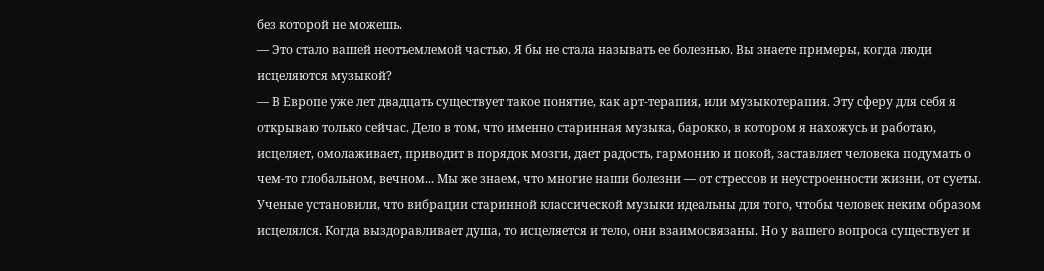без которой не можешь.
— Это стало вашей неотъемлемой частью. Я бы не стала называть ее болезнью. Вы знаете примеры, когда люди исцеляются музыкой?
— В Европе уже лет двадцать существует такое понятие, как арт-терапия, или музыкотерапия. Эту сферу для себя я открываю только сейчас. Дело в том, что именно старинная музыка, барокко, в котором я нахожусь и работаю, исцеляет, омолаживает, приводит в порядок мозги, дает радость, гармонию и покой, заставляет человека подумать о чем-то глобальном, вечном... Мы же знаем, что многие наши болезни — от стрессов и неустроенности жизни, от суеты. Ученые установили, что вибрации старинной классической музыки идеальны для того, чтобы человек неким образом исцелялся. Когда выздоравливает душа, то исцеляется и тело, они взаимосвязаны. Но у вашего вопроса существует и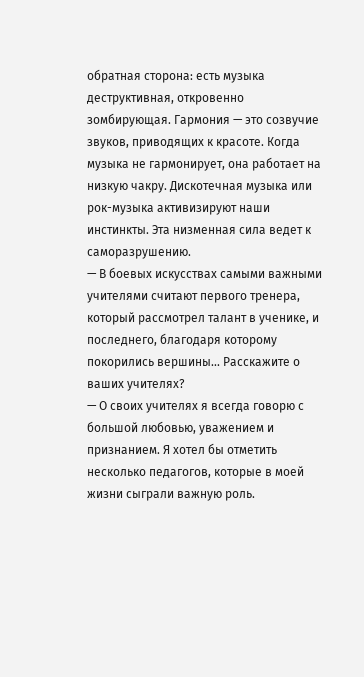обратная сторона: есть музыка деструктивная, откровенно зомбирующая. Гармония — это созвучие звуков, приводящих к красоте. Когда музыка не гармонирует, она работает на низкую чакру. Дискотечная музыка или рок-музыка активизируют наши инстинкты. Эта низменная сила ведет к саморазрушению.
— В боевых искусствах самыми важными учителями считают первого тренера, который рассмотрел талант в ученике, и последнего, благодаря которому покорились вершины... Расскажите о ваших учителях?
— О своих учителях я всегда говорю с большой любовью, уважением и признанием. Я хотел бы отметить несколько педагогов, которые в моей жизни сыграли важную роль.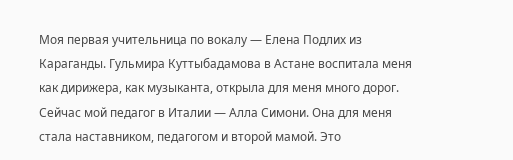Моя первая учительница по вокалу — Елена Подлих из Караганды. Гульмира Куттыбадамова в Астане воспитала меня как дирижера, как музыканта, открыла для меня много дорог. Сейчас мой педагог в Италии — Алла Симони. Она для меня стала наставником, педагогом и второй мамой. Это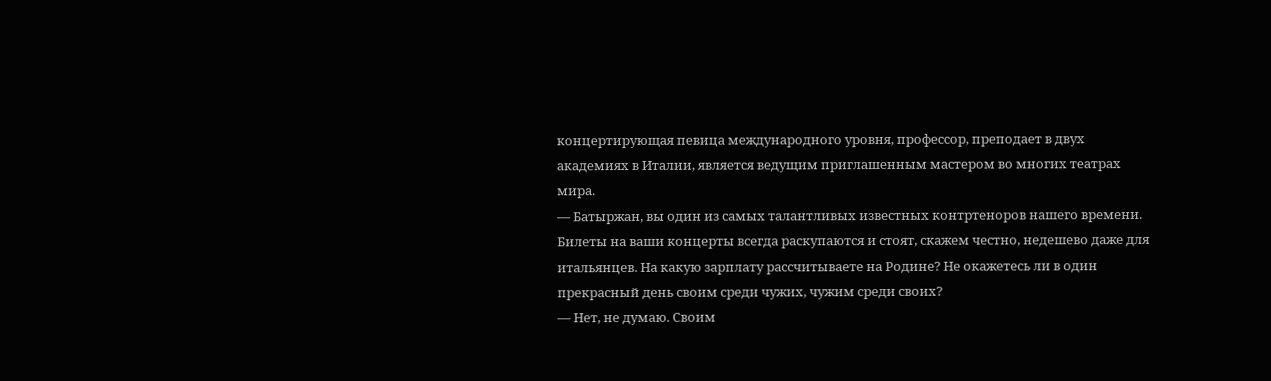концертирующая певица международного уровня, профессор, преподает в двух академиях в Италии, является ведущим приглашенным мастером во многих театрах мира.
— Батыржан, вы один из самых талантливых известных контртеноров нашего времени. Билеты на ваши концерты всегда раскупаются и стоят, скажем честно, недешево даже для итальянцев. На какую зарплату рассчитываете на Родине? Не окажетесь ли в один прекрасный день своим среди чужих, чужим среди своих?
— Нет, не думаю. Своим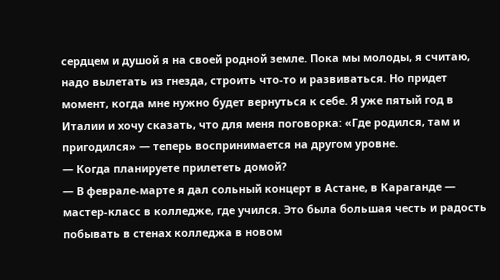сердцем и душой я на своей родной земле. Пока мы молоды, я считаю, надо вылетать из гнезда, строить что-то и развиваться. Но придет момент, когда мне нужно будет вернуться к себе. Я уже пятый год в Италии и хочу сказать, что для меня поговорка: «Где родился, там и пригодился» — теперь воспринимается на другом уровне.
— Когда планируете прилететь домой?
— В феврале-марте я дал сольный концерт в Астане, в Караганде — мастер-класс в колледже, где учился. Это была большая честь и радость побывать в стенах колледжа в новом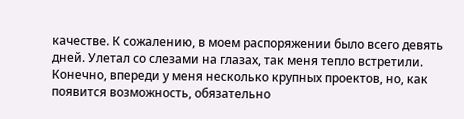качестве. К сожалению, в моем распоряжении было всего девять дней. Улетал со слезами на глазах, так меня тепло встретили. Конечно, впереди у меня несколько крупных проектов, но, как появится возможность, обязательно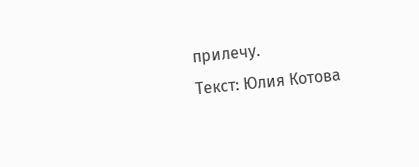прилечу.
Текст: Юлия Котова